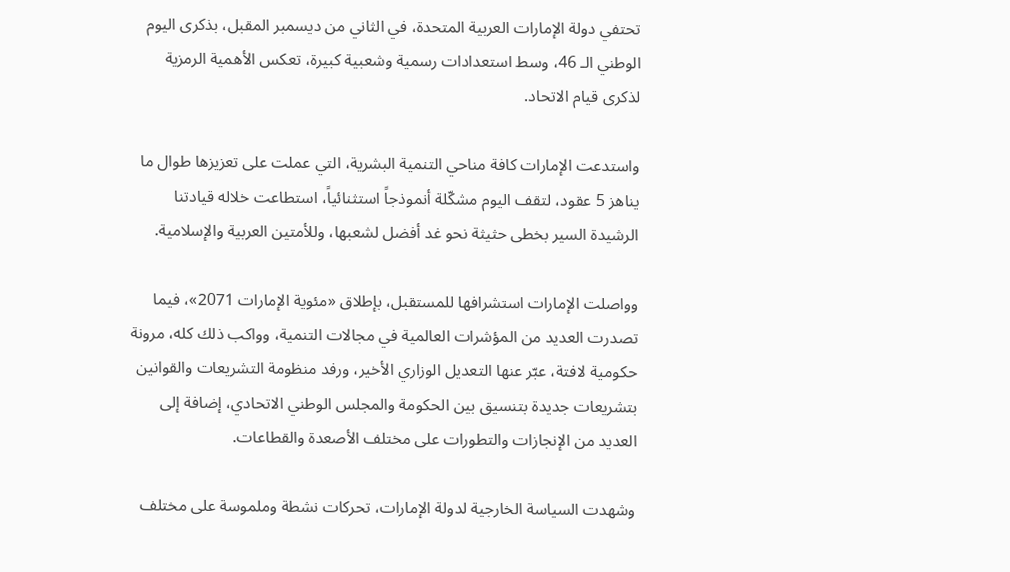تحتفي دولة الإمارات العربية المتحدة، في الثاني من ديسمبر المقبل، بذكرى اليوم الوطني الـ 46، وسط استعدادات رسمية وشعبية كبيرة، تعكس الأهمية الرمزية لذكرى قيام الاتحاد.

واستدعت الإمارات كافة مناحي التنمية البشرية، التي عملت على تعزيزها طوال ما يناهز 5 عقود، لتقف اليوم مشكّلة أنموذجاً استثنائياً، استطاعت خلاله قيادتنا الرشيدة السير بخطى حثيثة نحو غد أفضل لشعبها، وللأمتين العربية والإسلامية.

وواصلت الإمارات استشرافها للمستقبل، بإطلاق «مئوية الإمارات 2071»، فيما تصدرت العديد من المؤشرات العالمية في مجالات التنمية، وواكب ذلك كله، مرونة حكومية لافتة، عبّر عنها التعديل الوزاري الأخير، ورفد منظومة التشريعات والقوانين بتشريعات جديدة بتنسيق بين الحكومة والمجلس الوطني الاتحادي، إضافة إلى العديد من الإنجازات والتطورات على مختلف الأصعدة والقطاعات.

وشهدت السياسة الخارجية لدولة الإمارات، تحركات نشطة وملموسة على مختلف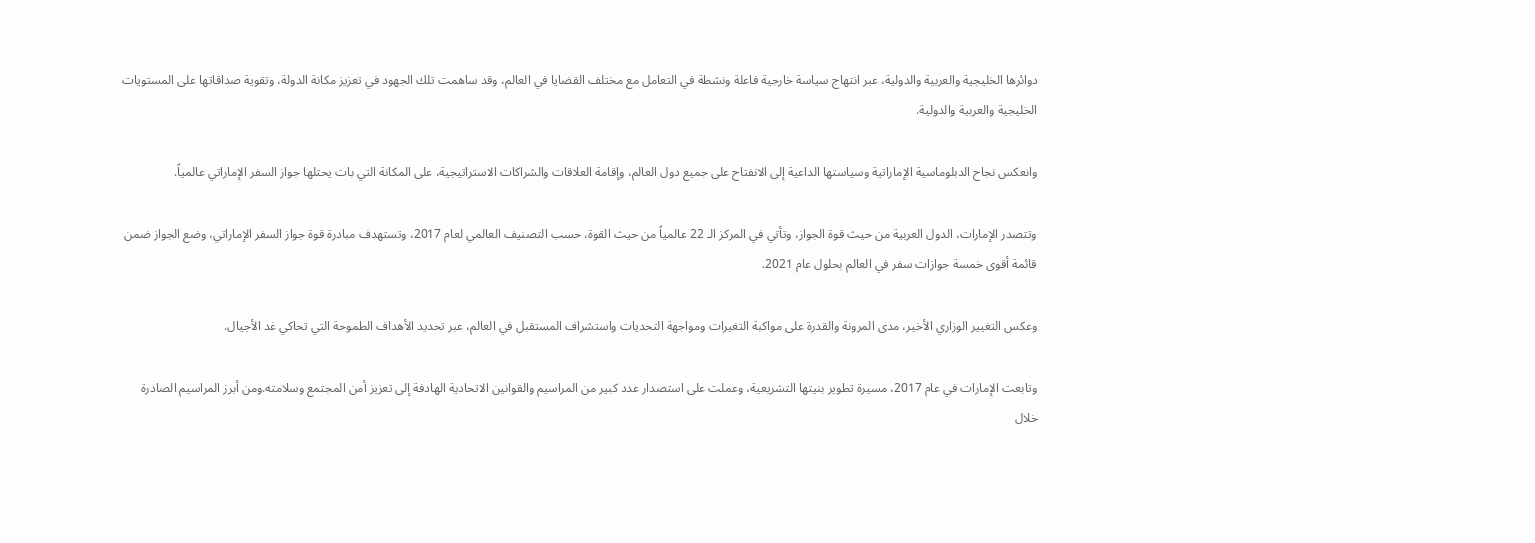دوائرها الخليجية والعربية والدولية، عبر انتهاج سياسة خارجية فاعلة ونشطة في التعامل مع مختلف القضايا في العالم، وقد ساهمت تلك الجهود في تعزيز مكانة الدولة، وتقوية صداقاتها على المستويات الخليجية والعربية والدولية.

وانعكس نجاح الدبلوماسية الإماراتية وسياستها الداعية إلى الانفتاح على جميع دول العالم، وإقامة العلاقات والشراكات الاستراتيجية، على المكانة التي بات يحتلها جواز السفر الإماراتي عالمياً.

وتتصدر الإمارات، الدول العربية من حيث قوة الجواز، وتأتي في المركز الـ 22 عالمياً من حيث القوة، حسب التصنيف العالمي لعام 2017، وتستهدف مبادرة قوة جواز السفر الإماراتي، وضع الجواز ضمن قائمة أقوى خمسة جوازات سفر في العالم بحلول عام 2021.

وعكس التغيير الوزاري الأخير، مدى المرونة والقدرة على مواكبة التغيرات ومواجهة التحديات واستشراف المستقبل في العالم، عبر تحديد الأهداف الطموحة التي تحاكي غد الأجيال.

وتابعت الإمارات في عام 2017، مسيرة تطوير بنيتها التشريعية، وعملت على استصدار عدد كبير من المراسيم والقوانين الاتحادية الهادفة إلى تعزيز أمن المجتمع وسلامته.ومن أبرز المراسيم الصادرة خلال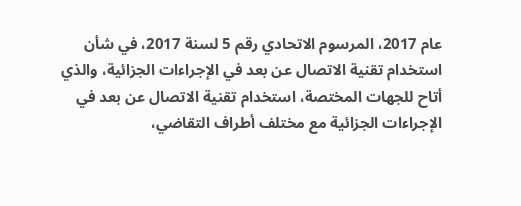عام 2017، المرسوم الاتحادي رقم 5 لسنة 2017، في شأن استخدام تقنية الاتصال عن بعد في الإجراءات الجزائية، والذي أتاح للجهات المختصة، استخدام تقنية الاتصال عن بعد في الإجراءات الجزائية مع مختلف أطراف التقاضي،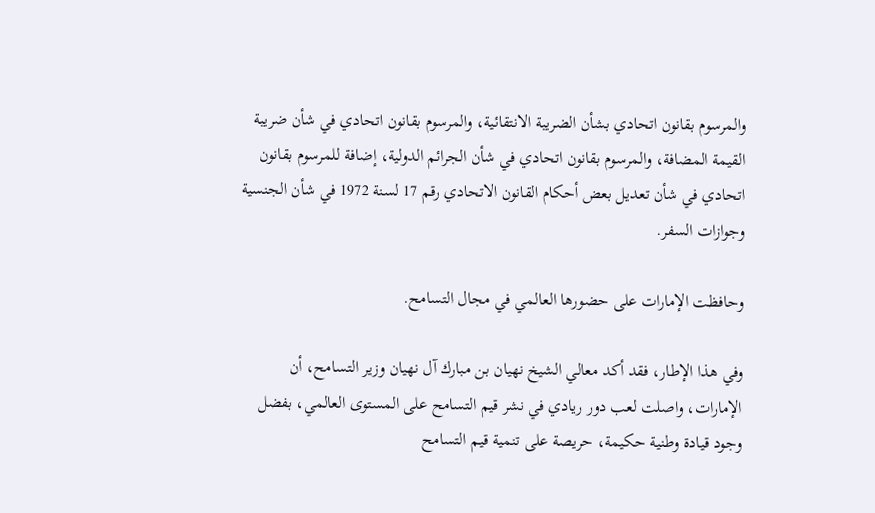والمرسوم بقانون اتحادي بشأن الضريبة الانتقائية، والمرسوم بقانون اتحادي في شأن ضريبة القيمة المضافة، والمرسوم بقانون اتحادي في شأن الجرائم الدولية، إضافة للمرسوم بقانون اتحادي في شأن تعديل بعض أحكام القانون الاتحادي رقم 17 لسنة 1972 في شأن الجنسية وجوازات السفر.

وحافظت الإمارات على حضورها العالمي في مجال التسامح.

وفي هذا الإطار، فقد أكد معالي الشيخ نهيان بن مبارك آل نهيان وزير التسامح، أن الإمارات، واصلت لعب دور ريادي في نشر قيم التسامح على المستوى العالمي، بفضل وجود قيادة وطنية حكيمة، حريصة على تنمية قيم التسامح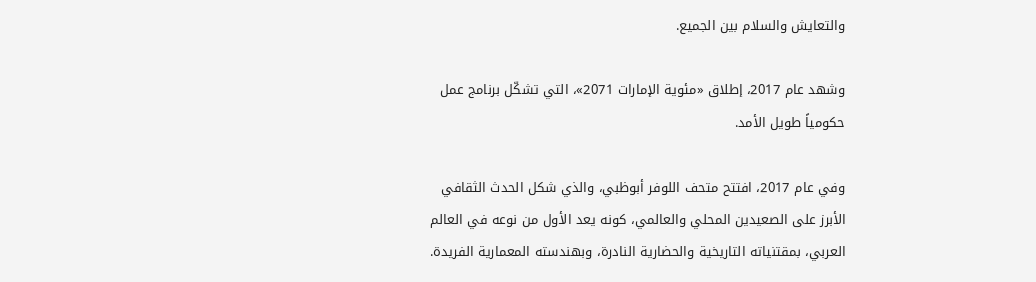والتعايش والسلام بين الجميع.

وشهد عام 2017، إطلاق «مئوية الإمارات 2071»، التي تشكّل برنامج عمل حكومياً طويل الأمد.

وفي عام 2017، افتتح متحف اللوفر أبوظبي، والذي شكل الحدث الثقافي الأبرز على الصعيدين المحلي والعالمي، كونه يعد الأول من نوعه في العالم العربي، بمقتنياته التاريخية والحضارية النادرة، وبهندسته المعمارية الفريدة.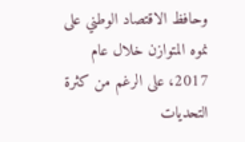وحافظ الاقتصاد الوطني على نموه المتوازن خلال عام 2017، على الرغم من كثرة التحديات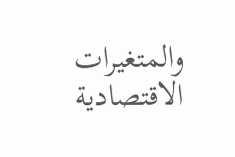والمتغيرات الاقتصادية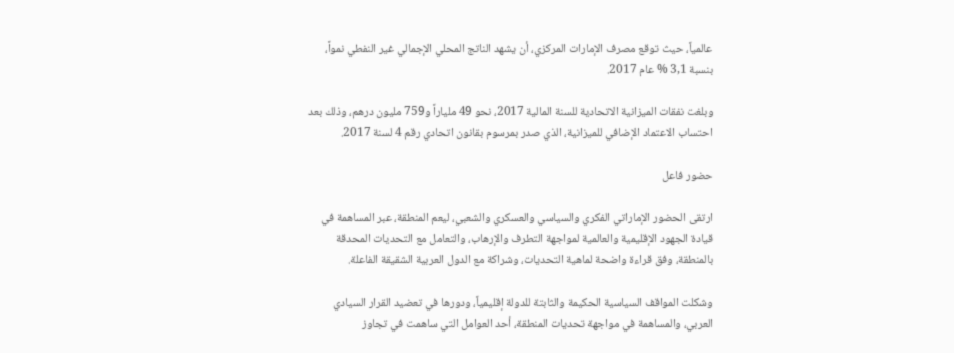عالمياً، حيث توقع مصرف الإمارات المركزي، أن يشهد الناتج المحلي الإجمالي غير النفطي نمواً، بنسبة 3,1 % عام 2017.

وبلغت نفقات الميزانية الاتحادية للسنة المالية 2017، نحو 49 ملياراً و759 مليون درهم، وذلك بعد احتساب الاعتماد الإضافي للميزانية، الذي صدر بمرسوم بقانون اتحادي رقم 4 لسنة 2017.

حضور فاعل

ارتقى الحضور الإماراتي الفكري والسياسي والعسكري والشعبي، ليعم المنطقة، عبر المساهمة في قيادة الجهود الإقليمية والعالمية لمواجهة التطرف والإرهاب، والتعامل مع التحديات المحدقة بالمنطقة، وفق قراءة واضحة لماهية التحديات، وشراكة مع الدول العربية الشقيقة الفاعلة.

وشكلت المواقف السياسية الحكيمة والثابتة للدولة إقليمياً، ودورها في تعضيد القرار السيادي العربي، والمساهمة في مواجهة تحديات المنطقة، أحد العوامل التي ساهمت في تجاوز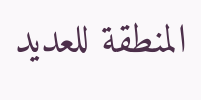المنطقة للعديد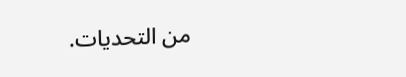من التحديات.